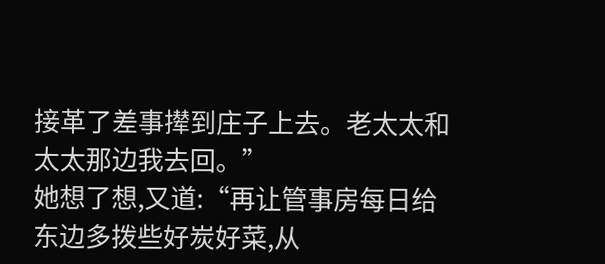接革了差事撵到庄子上去。老太太和太太那边我去回。”
她想了想,又道:“再让管事房每日给东边多拨些好炭好菜,从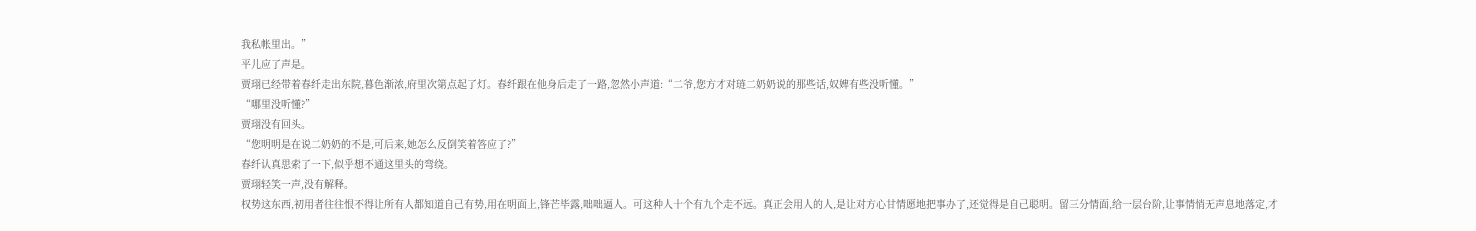我私帐里出。”
平儿应了声是。
贾珝已经带着春纤走出东院,暮色渐浓,府里次第点起了灯。春纤跟在他身后走了一路,忽然小声道:“二爷,您方才对琏二奶奶说的那些话,奴婢有些没听懂。”
“哪里没听懂?”
贾珝没有回头。
“您明明是在说二奶奶的不是,可后来,她怎么反倒笑着答应了?”
春纤认真思索了一下,似乎想不通这里头的弯绕。
贾珝轻笑一声,没有解释。
权势这东西,初用者往往恨不得让所有人都知道自己有势,用在明面上,锋芒毕露,咄咄逼人。可这种人十个有九个走不远。真正会用人的人,是让对方心甘情愿地把事办了,还觉得是自己聪明。留三分情面,给一层台阶,让事情悄无声息地落定,才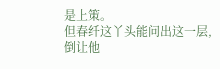是上策。
但春纤这丫头能问出这一层,倒让他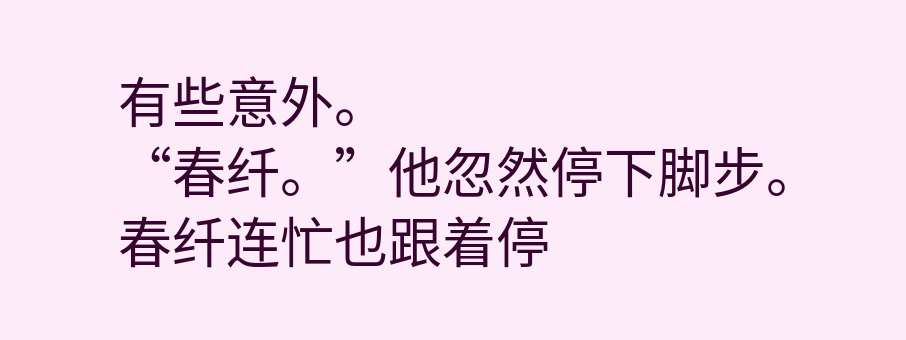有些意外。
“春纤。”他忽然停下脚步。
春纤连忙也跟着停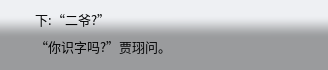下:“二爷?”
“你识字吗?”贾珝问。